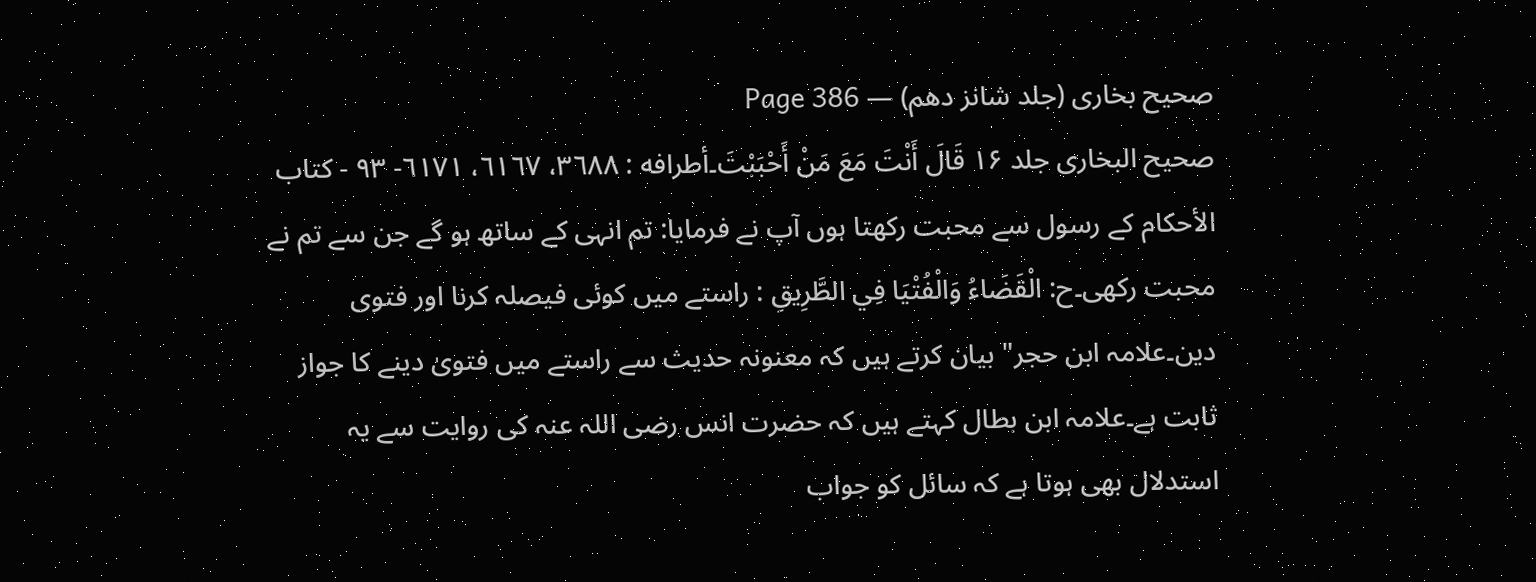صحیح بخاری (جلد شانز دھم) — Page 386
صحیح البخاری جلد ۱۶ قَالَ أَنْتَ مَعَ مَنْ أَحْبَبْتَ۔أطرافه : ٣٦٨٨، ٦١٦٧، ٦١٧١- ۹۳ - كتاب الأحكام کے رسول سے محبت رکھتا ہوں آپ نے فرمایا: تم انہی کے ساتھ ہو گے جن سے تم نے محبت رکھی۔ح: الْقَضَاءُ وَالْفُتْيَا فِي الطَّرِيقِ : راستے میں کوئی فیصلہ کرنا اور فتوی دین۔علامہ ابن حجر" بیان کرتے ہیں کہ معنونہ حدیث سے راستے میں فتویٰ دینے کا جواز ثابت ہے۔علامہ ابن بطال کہتے ہیں کہ حضرت انس رضی اللہ عنہ کی روایت سے یہ استدلال بھی ہوتا ہے کہ سائل کو جواب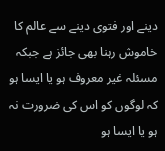دینے اور فتوی دینے سے عالم کا خاموش رہنا بھی جائز ہے جبکہ مسئلہ غیر معروف ہو یا ایسا ہو کہ لوگوں کو اس کی ضرورت نہ ہو یا ایسا ہو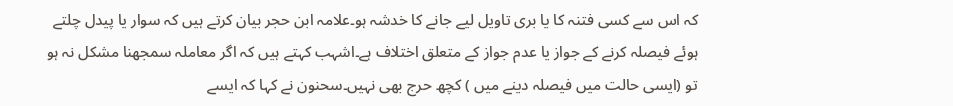کہ اس سے کسی فتنہ کا یا بری تاویل لیے جانے کا خدشہ ہو۔علامہ ابن حجر بیان کرتے ہیں کہ سوار یا پیدل چلتے ہوئے فیصلہ کرنے کے جواز یا عدم جواز کے متعلق اختلاف ہے۔اشہب کہتے ہیں کہ اگر معاملہ سمجھنا مشکل نہ ہو تو (ایسی حالت میں فیصلہ دینے میں ) کچھ حرج بھی نہیں۔سحنون نے کہا کہ ایسے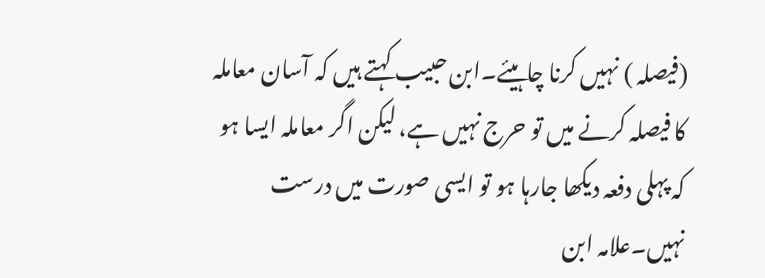(فیصلہ ) نہیں کرنا چاہیئے۔ابن حبیب کہتے ہیں کہ آسان معاملہ کا فیصلہ کرنے میں تو حرج نہیں ہے، لیکن اگر معاملہ ایسا ہو کہ پہلی دفعہ دیکھا جارہا ہو تو ایسی صورت میں درست نہیں۔علامہ ابن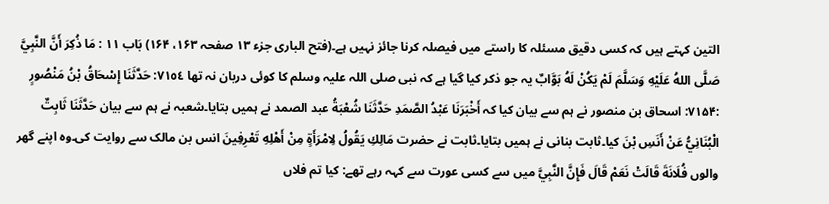التین کہتے ہیں کہ کسی دقیق مسئلہ کا راستے میں فیصلہ کرنا جائز نہیں ہے۔(فتح الباری جزء ۱۳ صفحہ ۱۶۳، ۱۶۴) بَاب ۱۱ : مَا ذُكِرَ أَنَّ النَّبِيَّ صَلَّى اللهُ عَلَيْهِ وَسَلَّمَ لَمْ يَكُنْ لَهُ بَوَّابٌ یہ جو ذکر کیا گیا ہے کہ نبی صلی اللہ علیہ وسلم کا کوئی دربان نہ تھا ٧١٥٤: حَدَّثَنَا إِسْحَاقُ بْنُ مَنْصُورٍ :۷۱۵۴: اسحاق بن منصور نے ہم سے بیان کیا کہ أَخْبَرَنَا عَبْدُ الصَّمَدِ حَدَّثَنَا شُعْبَةُ عبد الصمد نے ہمیں بتایا۔شعبہ نے ہم سے بیان حَدَّثَنَا ثَابِتٌ الْبُنَانِيُّ عَنْ أَنَسِ بْنَ کیا۔ثابت بنانی نے ہمیں بتایا۔ثابت نے حضرت مَالِكِ يَقُولُ لِامْرَأَةٍ مِنْ أَهْلِهِ تَعْرِفِينَ انس بن مالک سے روایت کی۔وہ اپنے گھر والوں فُلَانَةَ قَالَتْ نَعَمْ قَالَ فَإِنَّ النَّبِيَّ میں سے کسی عورت سے کہہ رہے تھے: کیا تم فلاں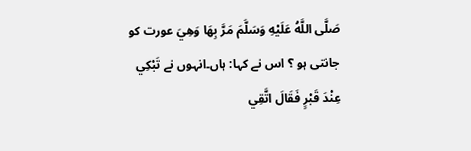صَلَّى اللَّهُ عَلَيْهِ وَسَلَّمَ مَرَّ بِهَا وَهِيَ عورت کو جانتی ہو ؟ اس نے کہا: ہاں۔انہوں نے تَبْكِي عِنْدَ قَبْرٍ فَقَالَ اتَّقِي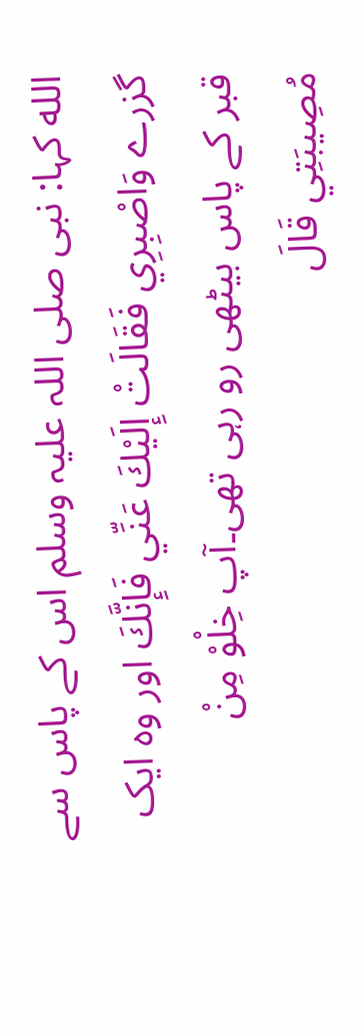الله کہا: نبی صلی اللہ علیہ وسلم اس کے پاس سے گزرے وَاصْبِرِي فَقَالَتْ إِلَيْكَ عَنِّي فَإِنَّكَ اور وہ ایک قبر کے پاس بیٹھی رو رہی تھی۔آپ خِلْوْ مِنْ مُصِيبَتِي قَالَ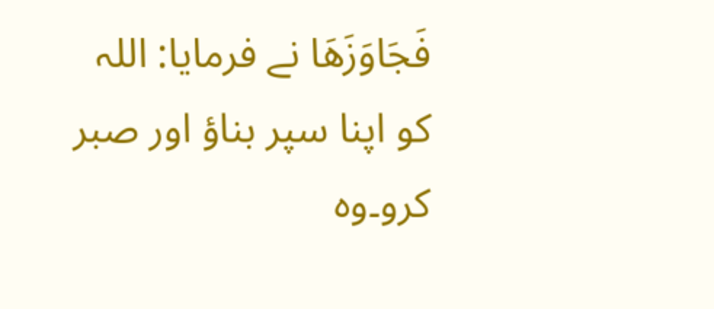فَجَاوَزَهَا نے فرمایا: اللہ کو اپنا سپر بناؤ اور صبر کرو۔وہ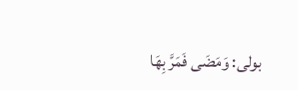بولی: وَمَضَى فَمَرَّ بِهَا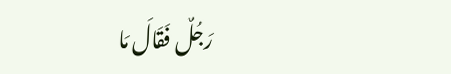رَجُلٌ فَقَالَ مَا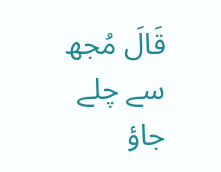قَالَ مُجھ سے چلے جاؤ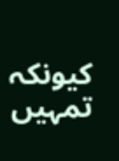کیونکہ تمہیں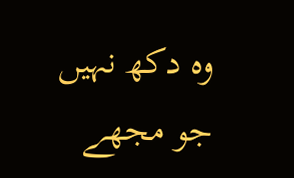وہ دکھ نہیں جو مجھے